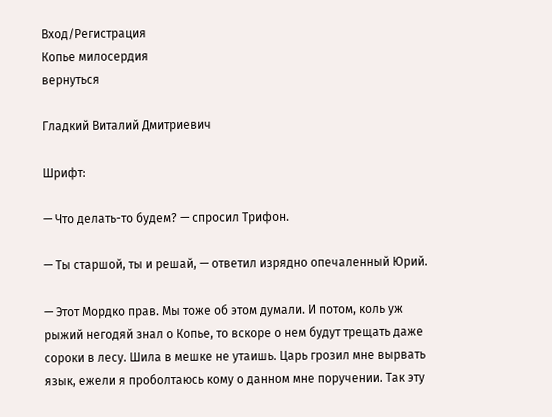Вход/Регистрация
Копье милосердия
вернуться

Гладкий Виталий Дмитриевич

Шрифт:

— Что делать-то будем? — спросил Трифон.

— Ты старшой, ты и решай, — ответил изрядно опечаленный Юрий.

— Этот Мордко прав. Мы тоже об этом думали. И потом, коль уж рыжий негодяй знал о Копье, то вскоре о нем будут трещать даже сороки в лесу. Шила в мешке не утаишь. Царь грозил мне вырвать язык, ежели я проболтаюсь кому о данном мне поручении. Так эту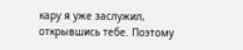кару я уже заслужил, открывшись тебе. Поэтому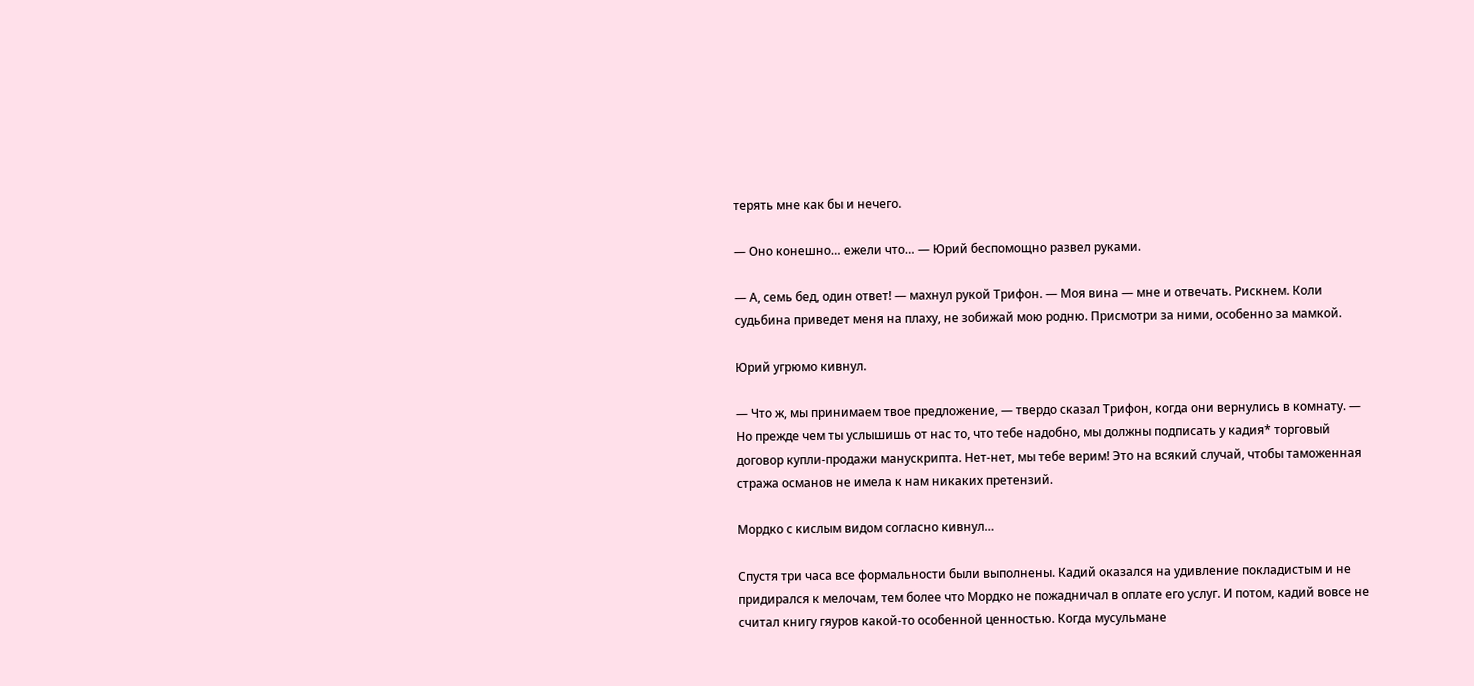терять мне как бы и нечего.

— Оно конешно… ежели что… — Юрий беспомощно развел руками.

— А, семь бед, один ответ! — махнул рукой Трифон. — Моя вина — мне и отвечать. Рискнем. Коли судьбина приведет меня на плаху, не зобижай мою родню. Присмотри за ними, особенно за мамкой.

Юрий угрюмо кивнул.

— Что ж, мы принимаем твое предложение, — твердо сказал Трифон, когда они вернулись в комнату. — Но прежде чем ты услышишь от нас то, что тебе надобно, мы должны подписать у кадия* торговый договор купли-продажи манускрипта. Нет-нет, мы тебе верим! Это на всякий случай, чтобы таможенная стража османов не имела к нам никаких претензий.

Мордко с кислым видом согласно кивнул…

Спустя три часа все формальности были выполнены. Кадий оказался на удивление покладистым и не придирался к мелочам, тем более что Мордко не пожадничал в оплате его услуг. И потом, кадий вовсе не считал книгу гяуров какой-то особенной ценностью. Когда мусульмане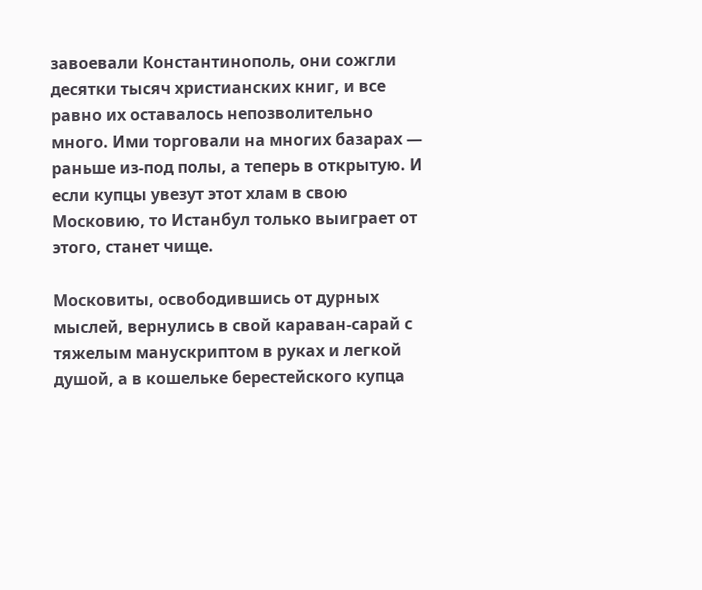завоевали Константинополь, они сожгли десятки тысяч христианских книг, и все равно их оставалось непозволительно много. Ими торговали на многих базарах — раньше из-под полы, а теперь в открытую. И если купцы увезут этот хлам в свою Московию, то Истанбул только выиграет от этого, станет чище.

Московиты, освободившись от дурных мыслей, вернулись в свой караван-сарай с тяжелым манускриптом в руках и легкой душой, а в кошельке берестейского купца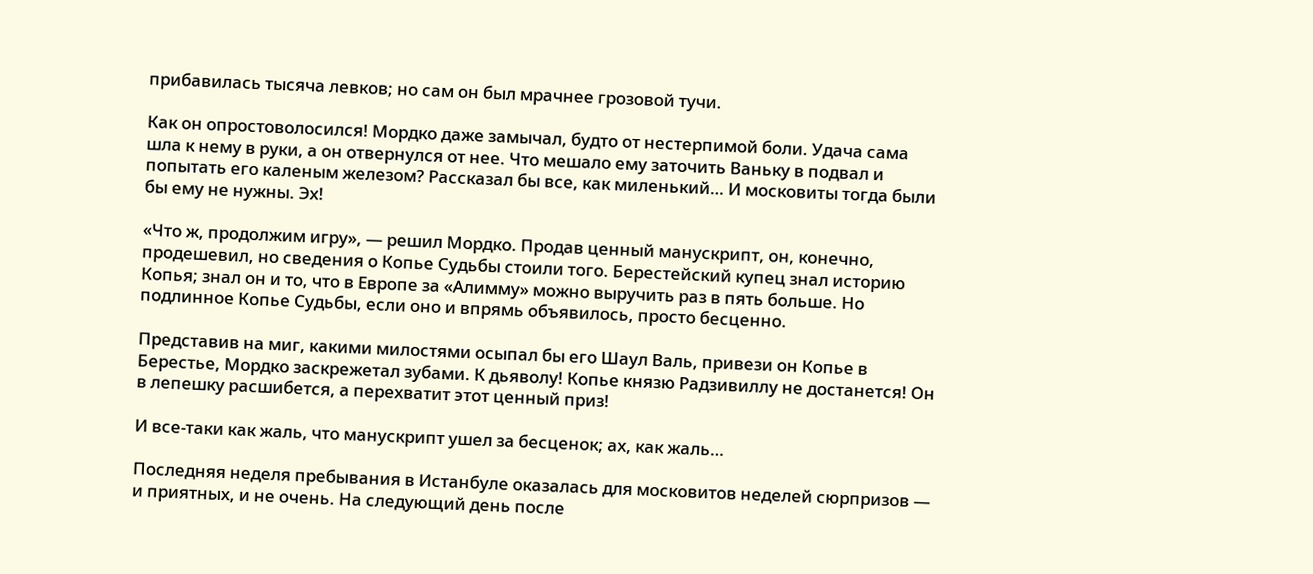прибавилась тысяча левков; но сам он был мрачнее грозовой тучи.

Как он опростоволосился! Мордко даже замычал, будто от нестерпимой боли. Удача сама шла к нему в руки, а он отвернулся от нее. Что мешало ему заточить Ваньку в подвал и попытать его каленым железом? Рассказал бы все, как миленький… И московиты тогда были бы ему не нужны. Эх!

«Что ж, продолжим игру», — решил Мордко. Продав ценный манускрипт, он, конечно, продешевил, но сведения о Копье Судьбы стоили того. Берестейский купец знал историю Копья; знал он и то, что в Европе за «Алимму» можно выручить раз в пять больше. Но подлинное Копье Судьбы, если оно и впрямь объявилось, просто бесценно.

Представив на миг, какими милостями осыпал бы его Шаул Валь, привези он Копье в Берестье, Мордко заскрежетал зубами. К дьяволу! Копье князю Радзивиллу не достанется! Он в лепешку расшибется, а перехватит этот ценный приз!

И все-таки как жаль, что манускрипт ушел за бесценок; ах, как жаль…

Последняя неделя пребывания в Истанбуле оказалась для московитов неделей сюрпризов — и приятных, и не очень. На следующий день после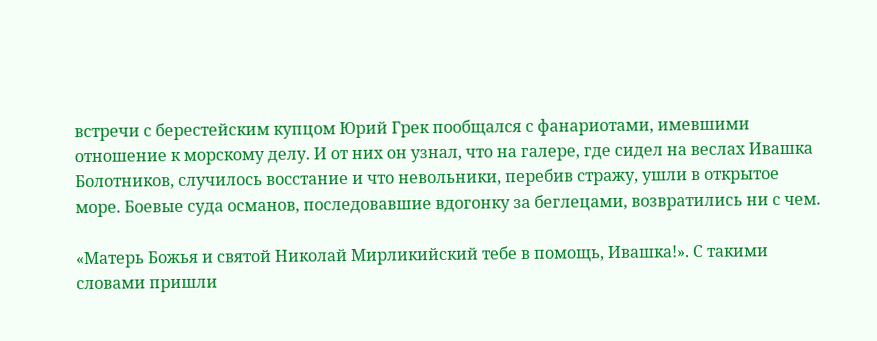встречи с берестейским купцом Юрий Грек пообщался с фанариотами, имевшими отношение к морскому делу. И от них он узнал, что на галере, где сидел на веслах Ивашка Болотников, случилось восстание и что невольники, перебив стражу, ушли в открытое море. Боевые суда османов, последовавшие вдогонку за беглецами, возвратились ни с чем.

«Матерь Божья и святой Николай Мирликийский тебе в помощь, Ивашка!». С такими словами пришли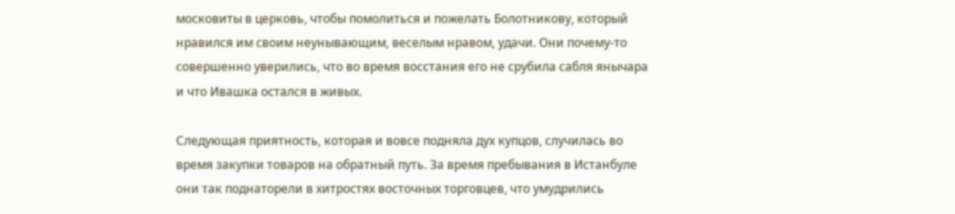московиты в церковь, чтобы помолиться и пожелать Болотникову, который нравился им своим неунывающим, веселым нравом, удачи. Они почему-то совершенно уверились, что во время восстания его не срубила сабля янычара и что Ивашка остался в живых.

Следующая приятность, которая и вовсе подняла дух купцов, случилась во время закупки товаров на обратный путь. За время пребывания в Истанбуле они так поднаторели в хитростях восточных торговцев, что умудрились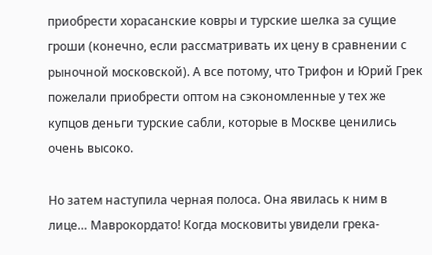приобрести хорасанские ковры и турские шелка за сущие гроши (конечно, если рассматривать их цену в сравнении с рыночной московской). А все потому, что Трифон и Юрий Грек пожелали приобрести оптом на сэкономленные у тех же купцов деньги турские сабли, которые в Москве ценились очень высоко.

Но затем наступила черная полоса. Она явилась к ним в лице… Маврокордато! Когда московиты увидели грека-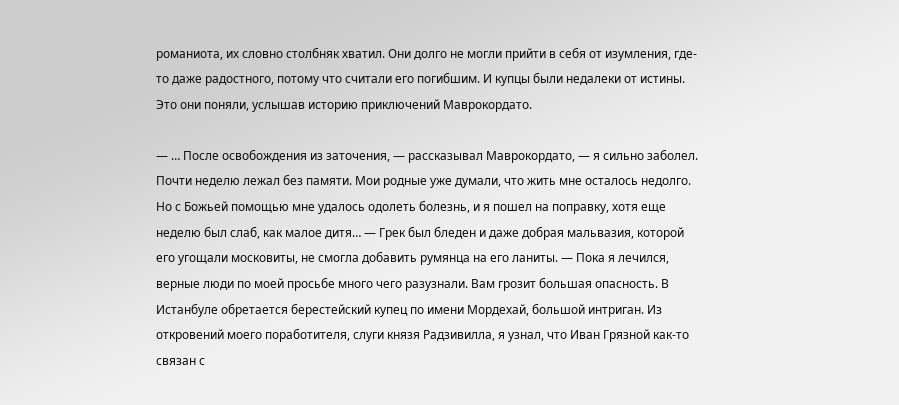романиота, их словно столбняк хватил. Они долго не могли прийти в себя от изумления, где-то даже радостного, потому что считали его погибшим. И купцы были недалеки от истины. Это они поняли, услышав историю приключений Маврокордато.

— … После освобождения из заточения, — рассказывал Маврокордато, — я сильно заболел. Почти неделю лежал без памяти. Мои родные уже думали, что жить мне осталось недолго. Но с Божьей помощью мне удалось одолеть болезнь, и я пошел на поправку, хотя еще неделю был слаб, как малое дитя… — Грек был бледен и даже добрая мальвазия, которой его угощали московиты, не смогла добавить румянца на его ланиты. — Пока я лечился, верные люди по моей просьбе много чего разузнали. Вам грозит большая опасность. В Истанбуле обретается берестейский купец по имени Мордехай, большой интриган. Из откровений моего поработителя, слуги князя Радзивилла, я узнал, что Иван Грязной как-то связан с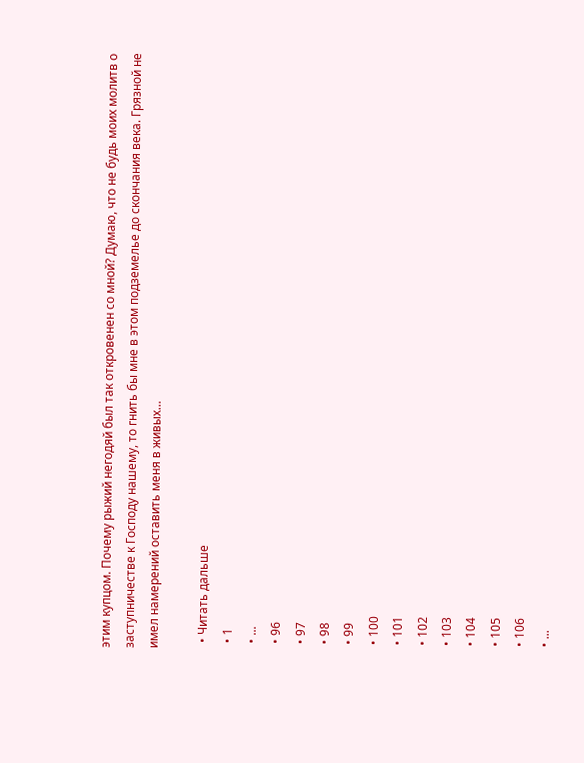этим купцом. Почему рыжий негодяй был так откровенен со мной? Думаю, что не будь моих молитв о заступничестве к Господу нашему, то гнить бы мне в этом подземелье до скончания века. Грязной не имел намерений оставить меня в живых…

  • Читать дальше
  • 1
  • ...
  • 96
  • 97
  • 98
  • 99
  • 100
  • 101
  • 102
  • 103
  • 104
  • 105
  • 106
  • ...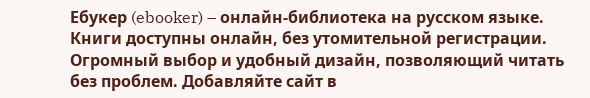Ебукер (ebooker) – онлайн-библиотека на русском языке. Книги доступны онлайн, без утомительной регистрации. Огромный выбор и удобный дизайн, позволяющий читать без проблем. Добавляйте сайт в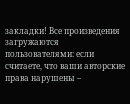закладки! Все произведения загружаются пользователями: если считаете, что ваши авторские права нарушены –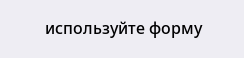используйте форму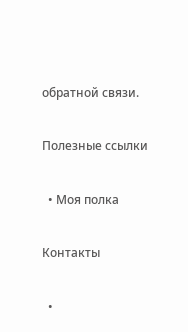обратной связи.

Полезные ссылки

  • Моя полка

Контакты

  •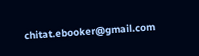chitat.ebooker@gmail.com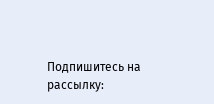Подпишитесь на рассылку: